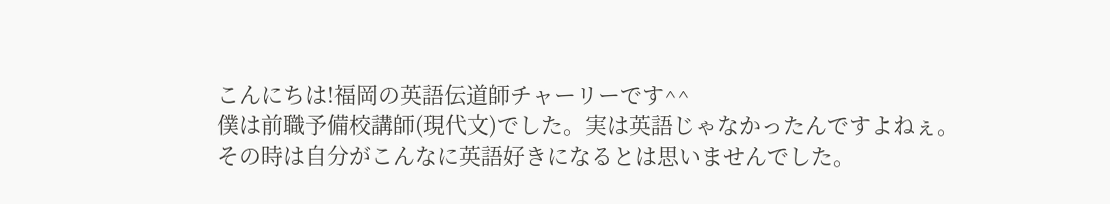こんにちは!福岡の英語伝道師チャーリーです^^
僕は前職予備校講師(現代文)でした。実は英語じゃなかったんですよねぇ。その時は自分がこんなに英語好きになるとは思いませんでした。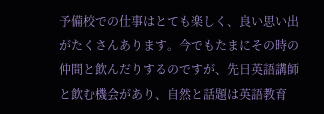予備校での仕事はとても楽しく、良い思い出がたくさんあります。今でもたまにその時の仲間と飲んだりするのですが、先日英語講師と飲む機会があり、自然と話題は英語教育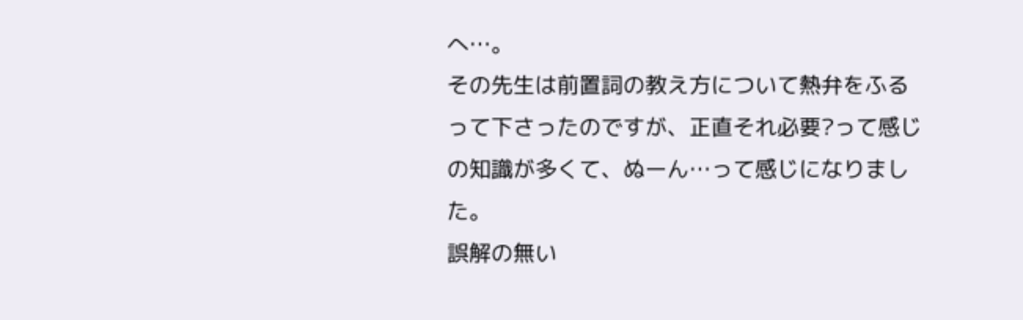へ…。
その先生は前置詞の教え方について熱弁をふるって下さったのですが、正直それ必要?って感じの知識が多くて、ぬーん…って感じになりました。
誤解の無い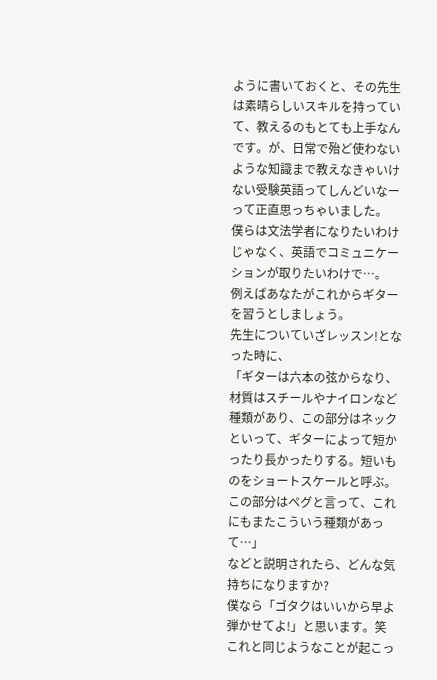ように書いておくと、その先生は素晴らしいスキルを持っていて、教えるのもとても上手なんです。が、日常で殆ど使わないような知識まで教えなきゃいけない受験英語ってしんどいなーって正直思っちゃいました。
僕らは文法学者になりたいわけじゃなく、英語でコミュニケーションが取りたいわけで…。
例えばあなたがこれからギターを習うとしましょう。
先生についていざレッスン!となった時に、
「ギターは六本の弦からなり、材質はスチールやナイロンなど種類があり、この部分はネックといって、ギターによって短かったり長かったりする。短いものをショートスケールと呼ぶ。この部分はペグと言って、これにもまたこういう種類があって…」
などと説明されたら、どんな気持ちになりますか?
僕なら「ゴタクはいいから早よ弾かせてよ!」と思います。笑
これと同じようなことが起こっ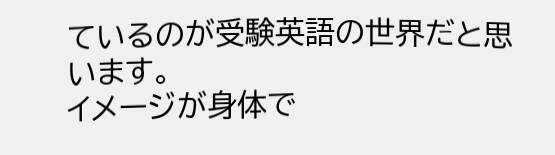ているのが受験英語の世界だと思います。
イメージが身体で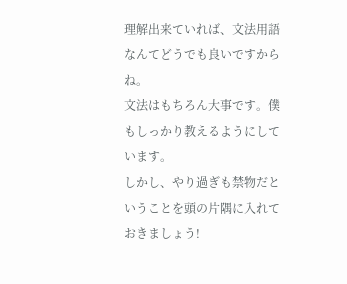理解出来ていれば、文法用語なんてどうでも良いですからね。
文法はもちろん大事です。僕もしっかり教えるようにしています。
しかし、やり過ぎも禁物だということを頭の片隅に入れておきましょう!